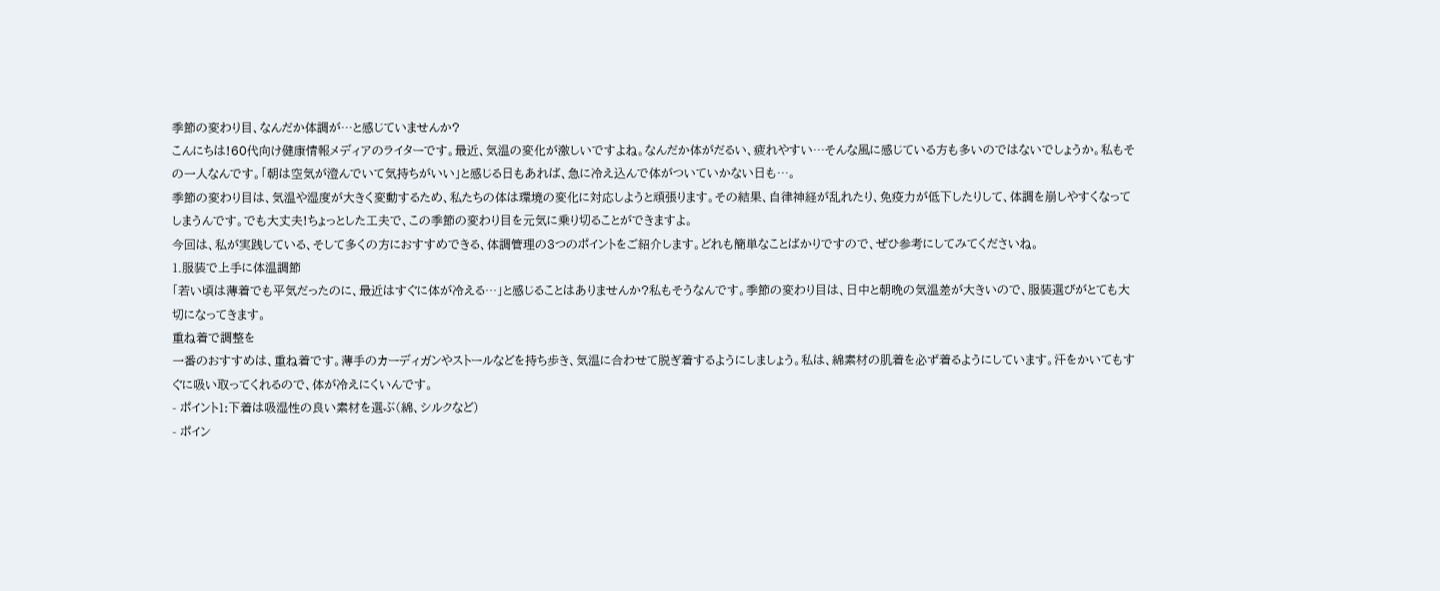季節の変わり目、なんだか体調が…と感じていませんか?
こんにちは!60代向け健康情報メディアのライターです。最近、気温の変化が激しいですよね。なんだか体がだるい、疲れやすい…そんな風に感じている方も多いのではないでしょうか。私もその一人なんです。「朝は空気が澄んでいて気持ちがいい」と感じる日もあれば、急に冷え込んで体がついていかない日も…。
季節の変わり目は、気温や湿度が大きく変動するため、私たちの体は環境の変化に対応しようと頑張ります。その結果、自律神経が乱れたり、免疫力が低下したりして、体調を崩しやすくなってしまうんです。でも大丈夫!ちょっとした工夫で、この季節の変わり目を元気に乗り切ることができますよ。
今回は、私が実践している、そして多くの方におすすめできる、体調管理の3つのポイントをご紹介します。どれも簡単なことばかりですので、ぜひ参考にしてみてくださいね。
1.服装で上手に体温調節
「若い頃は薄着でも平気だったのに、最近はすぐに体が冷える…」と感じることはありませんか?私もそうなんです。季節の変わり目は、日中と朝晩の気温差が大きいので、服装選びがとても大切になってきます。
重ね着で調整を
一番のおすすめは、重ね着です。薄手のカーディガンやストールなどを持ち歩き、気温に合わせて脱ぎ着するようにしましょう。私は、綿素材の肌着を必ず着るようにしています。汗をかいてもすぐに吸い取ってくれるので、体が冷えにくいんです。
- ポイント1:下着は吸湿性の良い素材を選ぶ(綿、シルクなど)
- ポイン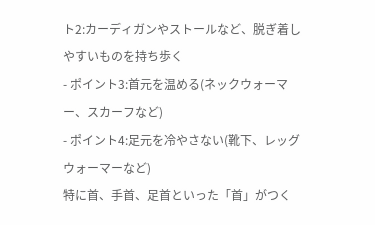ト2:カーディガンやストールなど、脱ぎ着しやすいものを持ち歩く
- ポイント3:首元を温める(ネックウォーマー、スカーフなど)
- ポイント4:足元を冷やさない(靴下、レッグウォーマーなど)
特に首、手首、足首といった「首」がつく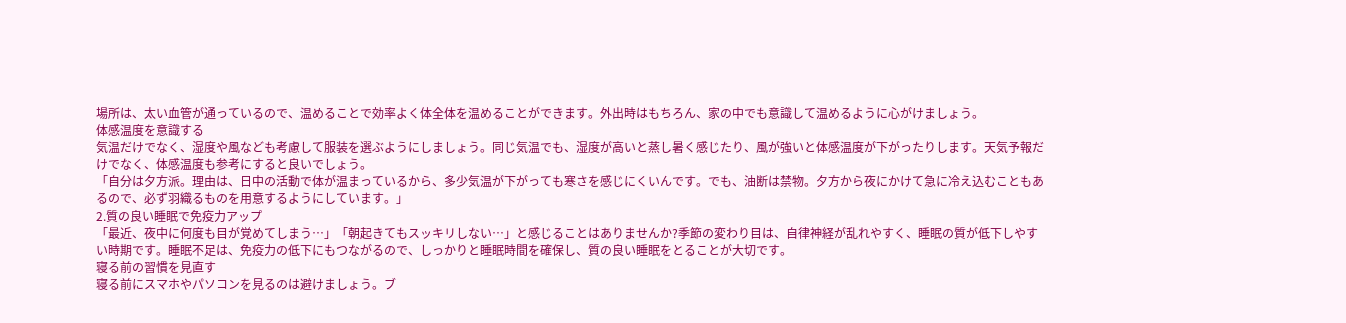場所は、太い血管が通っているので、温めることで効率よく体全体を温めることができます。外出時はもちろん、家の中でも意識して温めるように心がけましょう。
体感温度を意識する
気温だけでなく、湿度や風なども考慮して服装を選ぶようにしましょう。同じ気温でも、湿度が高いと蒸し暑く感じたり、風が強いと体感温度が下がったりします。天気予報だけでなく、体感温度も参考にすると良いでしょう。
「自分は夕方派。理由は、日中の活動で体が温まっているから、多少気温が下がっても寒さを感じにくいんです。でも、油断は禁物。夕方から夜にかけて急に冷え込むこともあるので、必ず羽織るものを用意するようにしています。」
2.質の良い睡眠で免疫力アップ
「最近、夜中に何度も目が覚めてしまう…」「朝起きてもスッキリしない…」と感じることはありませんか?季節の変わり目は、自律神経が乱れやすく、睡眠の質が低下しやすい時期です。睡眠不足は、免疫力の低下にもつながるので、しっかりと睡眠時間を確保し、質の良い睡眠をとることが大切です。
寝る前の習慣を見直す
寝る前にスマホやパソコンを見るのは避けましょう。ブ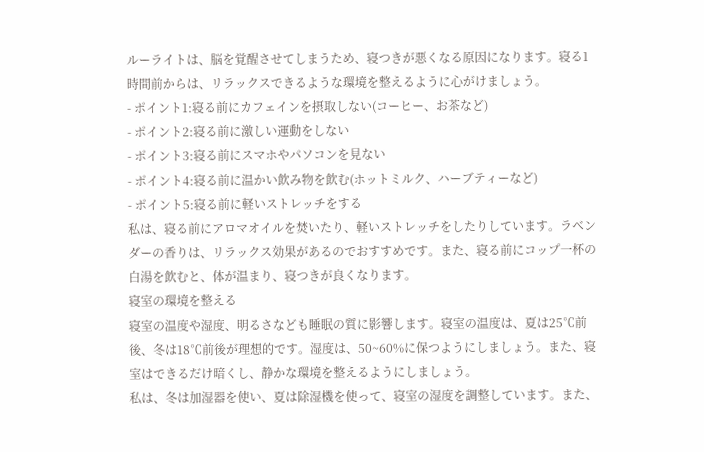ルーライトは、脳を覚醒させてしまうため、寝つきが悪くなる原因になります。寝る1時間前からは、リラックスできるような環境を整えるように心がけましょう。
- ポイント1:寝る前にカフェインを摂取しない(コーヒー、お茶など)
- ポイント2:寝る前に激しい運動をしない
- ポイント3:寝る前にスマホやパソコンを見ない
- ポイント4:寝る前に温かい飲み物を飲む(ホットミルク、ハーブティーなど)
- ポイント5:寝る前に軽いストレッチをする
私は、寝る前にアロマオイルを焚いたり、軽いストレッチをしたりしています。ラベンダーの香りは、リラックス効果があるのでおすすめです。また、寝る前にコップ一杯の白湯を飲むと、体が温まり、寝つきが良くなります。
寝室の環境を整える
寝室の温度や湿度、明るさなども睡眠の質に影響します。寝室の温度は、夏は25℃前後、冬は18℃前後が理想的です。湿度は、50~60%に保つようにしましょう。また、寝室はできるだけ暗くし、静かな環境を整えるようにしましょう。
私は、冬は加湿器を使い、夏は除湿機を使って、寝室の湿度を調整しています。また、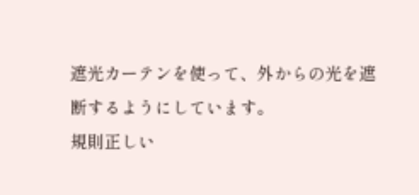遮光カーテンを使って、外からの光を遮断するようにしています。
規則正しい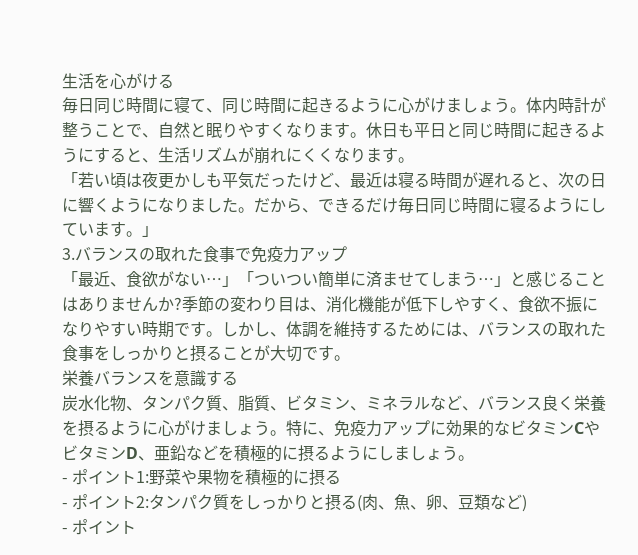生活を心がける
毎日同じ時間に寝て、同じ時間に起きるように心がけましょう。体内時計が整うことで、自然と眠りやすくなります。休日も平日と同じ時間に起きるようにすると、生活リズムが崩れにくくなります。
「若い頃は夜更かしも平気だったけど、最近は寝る時間が遅れると、次の日に響くようになりました。だから、できるだけ毎日同じ時間に寝るようにしています。」
3.バランスの取れた食事で免疫力アップ
「最近、食欲がない…」「ついつい簡単に済ませてしまう…」と感じることはありませんか?季節の変わり目は、消化機能が低下しやすく、食欲不振になりやすい時期です。しかし、体調を維持するためには、バランスの取れた食事をしっかりと摂ることが大切です。
栄養バランスを意識する
炭水化物、タンパク質、脂質、ビタミン、ミネラルなど、バランス良く栄養を摂るように心がけましょう。特に、免疫力アップに効果的なビタミンCやビタミンD、亜鉛などを積極的に摂るようにしましょう。
- ポイント1:野菜や果物を積極的に摂る
- ポイント2:タンパク質をしっかりと摂る(肉、魚、卵、豆類など)
- ポイント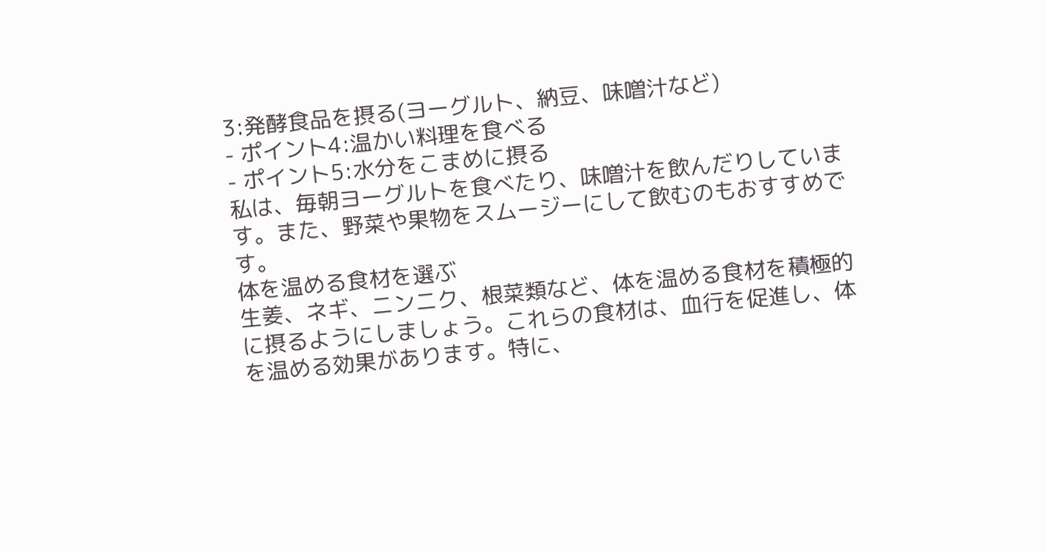3:発酵食品を摂る(ヨーグルト、納豆、味噌汁など)
- ポイント4:温かい料理を食べる
- ポイント5:水分をこまめに摂る
私は、毎朝ヨーグルトを食べたり、味噌汁を飲んだりしています。また、野菜や果物をスムージーにして飲むのもおすすめです。
体を温める食材を選ぶ
生姜、ネギ、ニンニク、根菜類など、体を温める食材を積極的に摂るようにしましょう。これらの食材は、血行を促進し、体を温める効果があります。特に、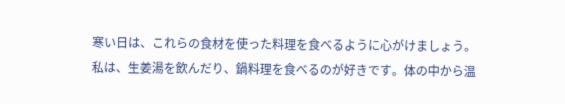寒い日は、これらの食材を使った料理を食べるように心がけましょう。
私は、生姜湯を飲んだり、鍋料理を食べるのが好きです。体の中から温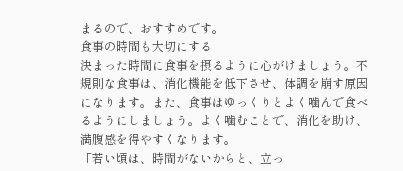まるので、おすすめです。
食事の時間も大切にする
決まった時間に食事を摂るように心がけましょう。不規則な食事は、消化機能を低下させ、体調を崩す原因になります。また、食事はゆっくりとよく噛んで食べるようにしましょう。よく噛むことで、消化を助け、満腹感を得やすくなります。
「若い頃は、時間がないからと、立っ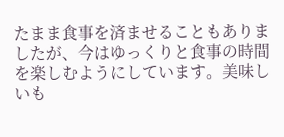たまま食事を済ませることもありましたが、今はゆっくりと食事の時間を楽しむようにしています。美味しいも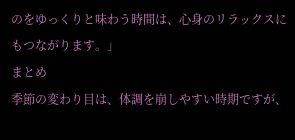のをゆっくりと味わう時間は、心身のリラックスにもつながります。」
まとめ
季節の変わり目は、体調を崩しやすい時期ですが、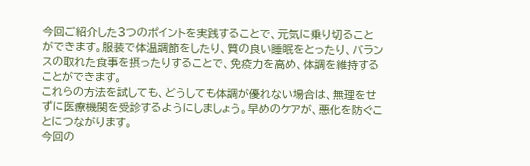今回ご紹介した3つのポイントを実践することで、元気に乗り切ることができます。服装で体温調節をしたり、質の良い睡眠をとったり、バランスの取れた食事を摂ったりすることで、免疫力を高め、体調を維持することができます。
これらの方法を試しても、どうしても体調が優れない場合は、無理をせずに医療機関を受診するようにしましょう。早めのケアが、悪化を防ぐことにつながります。
今回の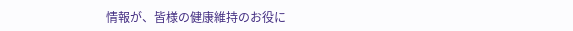情報が、皆様の健康維持のお役に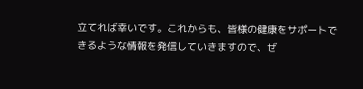立てれば幸いです。これからも、皆様の健康をサポートできるような情報を発信していきますので、ぜ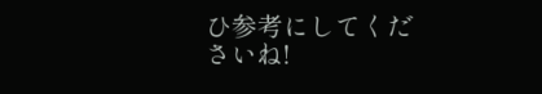ひ参考にしてくださいね!